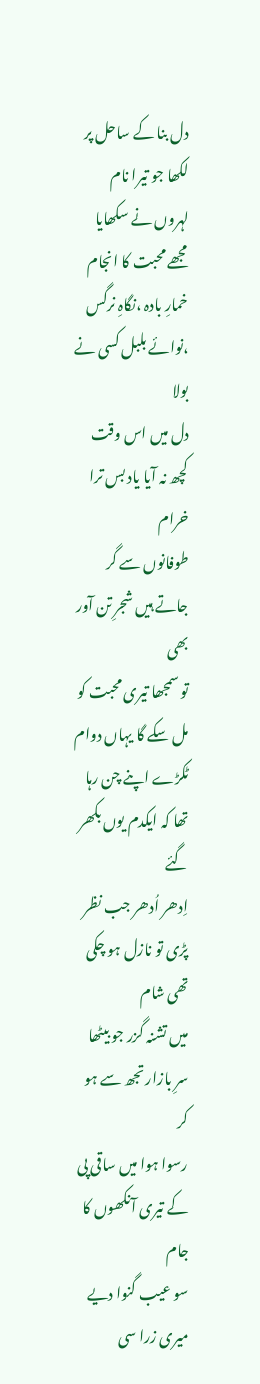دل بنا کے ساحل پر لکھا جو تیرا نام
لہروں نے سکھایا مجھے محبت کا انجام
خمارِ بادہ ،نگاہِ نرگس ،نوائے بلبل کسی نے بولا
دل میں اس وقت کچھ نہ آیا یاد بس ترا خرام
طوفانوں سے گر جاتے ہیں شجرِ تن آور بھی
تو سمجھا تیری محبت کو مل سکے گا یہاں دوام
ٹکڑے اپنے چن رہا تھا کہ ایکدم یوں بکھر گئے
اِدھر اُدھر جب نظر پڑی تو نازل ہو چکی تھی شام
میں تشنہ گزر جو بیٹھا سرِ بازار تجھ سے ہو کر
رسوا ہوا میں ساقی پی کے تیری آنکھوں کا جام
سو عیب گنوا دیے میری زرا سی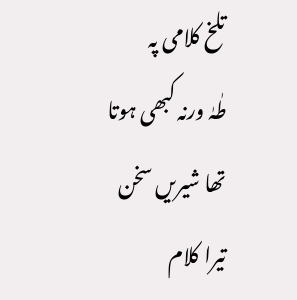تلخ کلامی پہ
طٰہٰ ورنہ کبھی ہوتا تھا شیریں سخن تیرا کلام